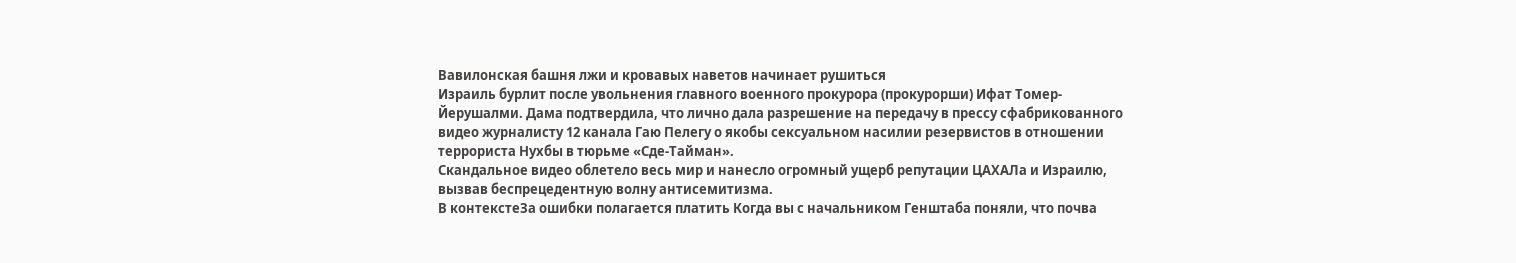Вавилонская башня лжи и кровавых наветов начинает рушиться
Израиль бурлит после увольнения главного военного прокурора (прокурорши) Ифат Томер-Йерушалми. Дама подтвердила, что лично дала разрешение на передачу в прессу сфабрикованного видео журналисту 12 канала Гаю Пелегу о якобы сексуальном насилии резервистов в отношении террориста Нухбы в тюрьме «Сде-Тайман».
Скандальное видео облетело весь мир и нанесло огромный ущерб репутации ЦАХАЛа и Израилю, вызвав беспрецедентную волну антисемитизма.
В контекстеЗа ошибки полагается платить Когда вы с начальником Генштаба поняли, что почва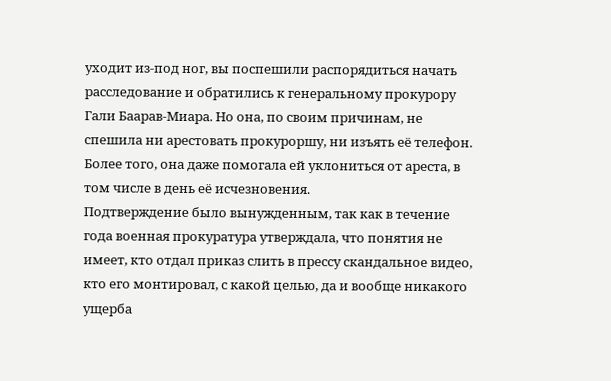уходит из-под ног, вы поспешили распорядиться начать расследование и обратились к генеральному прокурору Гали Баарав-Миара. Но она, по своим причинам, не спешила ни арестовать прокуроршу, ни изъять её телефон. Более того, она даже помогала ей уклониться от ареста, в том числе в день её исчезновения.
Подтверждение было вынужденным, так как в течение года военная прокуратура утверждала, что понятия не имеет, кто отдал приказ слить в прессу скандальное видео, кто его монтировал, с какой целью, да и вообще никакого ущерба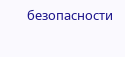безопасности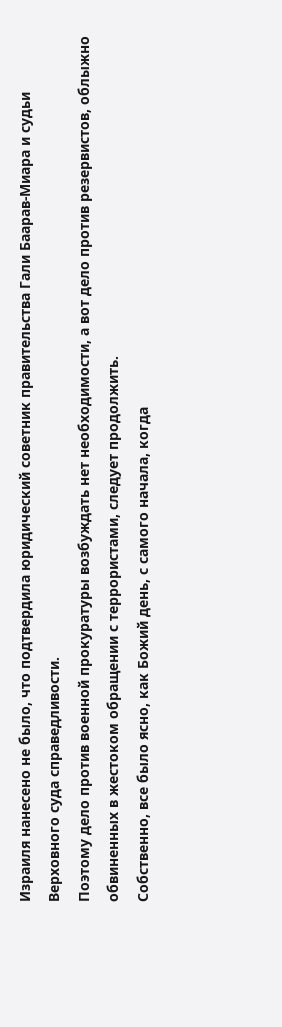Израиля нанесено не было, что подтвердила юридический советник правительства Гали Баарав-Миара и судьи Верховного суда справедливости.
Поэтому дело против военной прокуратуры возбуждать нет необходимости, а вот дело против резервистов, облыжно обвиненных в жестоком обращении с террористами, следует продолжить.
Собственно, все было ясно, как Божий день, с самого начала, когда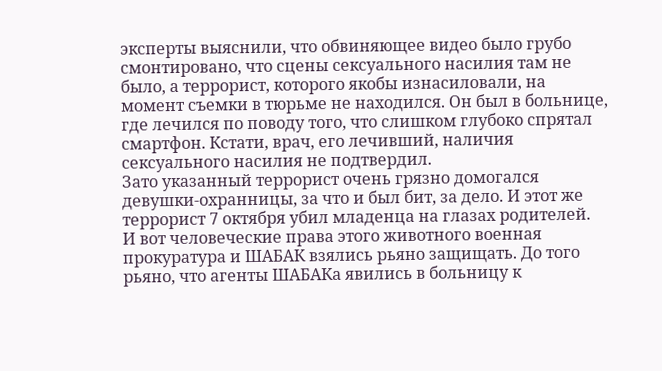эксперты выяснили, что обвиняющее видео было грубо смонтировано, что сцены сексуального насилия там не было, а террорист, которого якобы изнасиловали, на момент съемки в тюрьме не находился. Он был в больнице, где лечился по поводу того, что слишком глубоко спрятал смартфон. Кстати, врач, его лечивший, наличия сексуального насилия не подтвердил.
Зато указанный террорист очень грязно домогался девушки-охранницы, за что и был бит, за дело. И этот же террорист 7 октября убил младенца на глазах родителей.
И вот человеческие права этого животного военная прокуратура и ШАБАК взялись рьяно защищать. До того рьяно, что агенты ШАБАКа явились в больницу к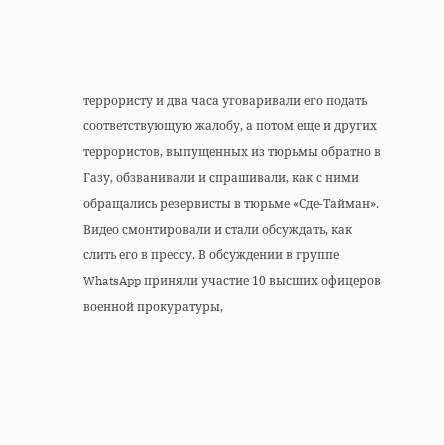террористу и два часа уговаривали его подать соответствующую жалобу, а потом еще и других террористов, выпущенных из тюрьмы обратно в Газу, обзванивали и спрашивали, как с ними обращались резервисты в тюрьме «Сде-Тайман».
Видео смонтировали и стали обсуждать, как слить его в прессу. В обсуждении в группе WhatsApp приняли участие 10 высших офицеров военной прокуратуры,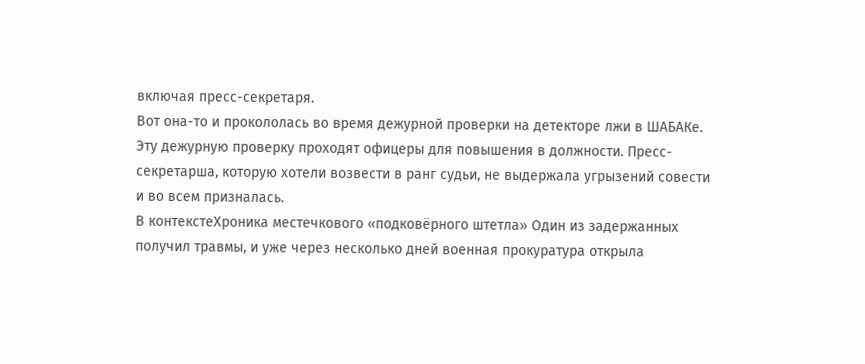включая пресс-секретаря.
Вот она-то и прокололась во время дежурной проверки на детекторе лжи в ШАБАКе. Эту дежурную проверку проходят офицеры для повышения в должности. Пресс-секретарша, которую хотели возвести в ранг судьи, не выдержала угрызений совести и во всем призналась.
В контекстеХроника местечкового «подковёрного штетла» Один из задержанных получил травмы, и уже через несколько дней военная прокуратура открыла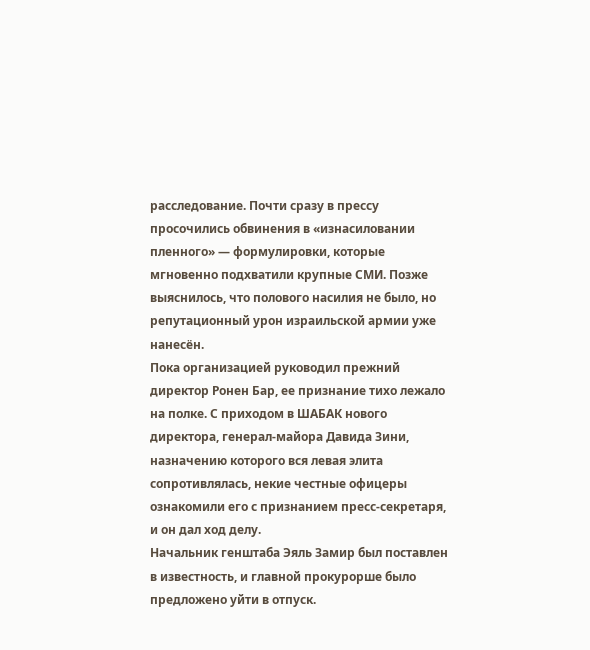расследование. Почти сразу в прессу просочились обвинения в «изнасиловании пленного» — формулировки, которые мгновенно подхватили крупные СМИ. Позже выяснилось, что полового насилия не было, но репутационный урон израильской армии уже нанесён.
Пока организацией руководил прежний директор Ронен Бар, ее признание тихо лежало на полке. С приходом в ШАБАК нового директора, генерал-майора Давида Зини, назначению которого вся левая элита сопротивлялась, некие честные офицеры ознакомили его с признанием пресс-секретаря, и он дал ход делу.
Начальник генштаба Эяль Замир был поставлен в известность, и главной прокурорше было предложено уйти в отпуск.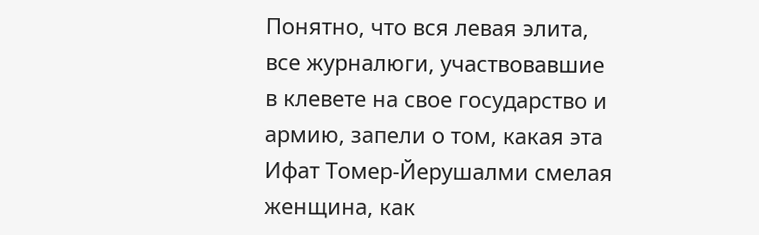Понятно, что вся левая элита, все журналюги, участвовавшие в клевете на свое государство и армию, запели о том, какая эта Ифат Томер-Йерушалми смелая женщина, как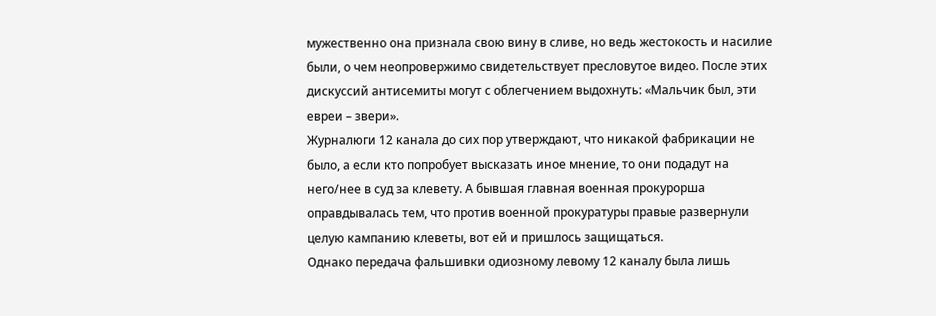мужественно она признала свою вину в сливе, но ведь жестокость и насилие были, о чем неопровержимо свидетельствует пресловутое видео. После этих дискуссий антисемиты могут с облегчением выдохнуть: «Мальчик был, эти евреи – звери».
Журналюги 12 канала до сих пор утверждают, что никакой фабрикации не было, а если кто попробует высказать иное мнение, то они подадут на него/нее в суд за клевету. А бывшая главная военная прокурорша оправдывалась тем, что против военной прокуратуры правые развернули целую кампанию клеветы, вот ей и пришлось защищаться.
Однако передача фальшивки одиозному левому 12 каналу была лишь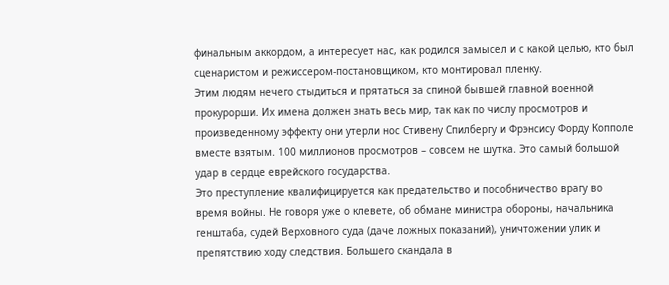финальным аккордом, а интересует нас, как родился замысел и с какой целью, кто был сценаристом и режиссером-постановщиком, кто монтировал пленку.
Этим людям нечего стыдиться и прятаться за спиной бывшей главной военной прокурорши. Их имена должен знать весь мир, так как по числу просмотров и произведенному эффекту они утерли нос Стивену Спилбергу и Фрэнсису Форду Копполе вместе взятым. 100 миллионов просмотров – совсем не шутка. Это самый большой удар в сердце еврейского государства.
Это преступление квалифицируется как предательство и пособничество врагу во время войны. Не говоря уже о клевете, об обмане министра обороны, начальника генштаба, судей Верховного суда (даче ложных показаний), уничтожении улик и препятствию ходу следствия. Большего скандала в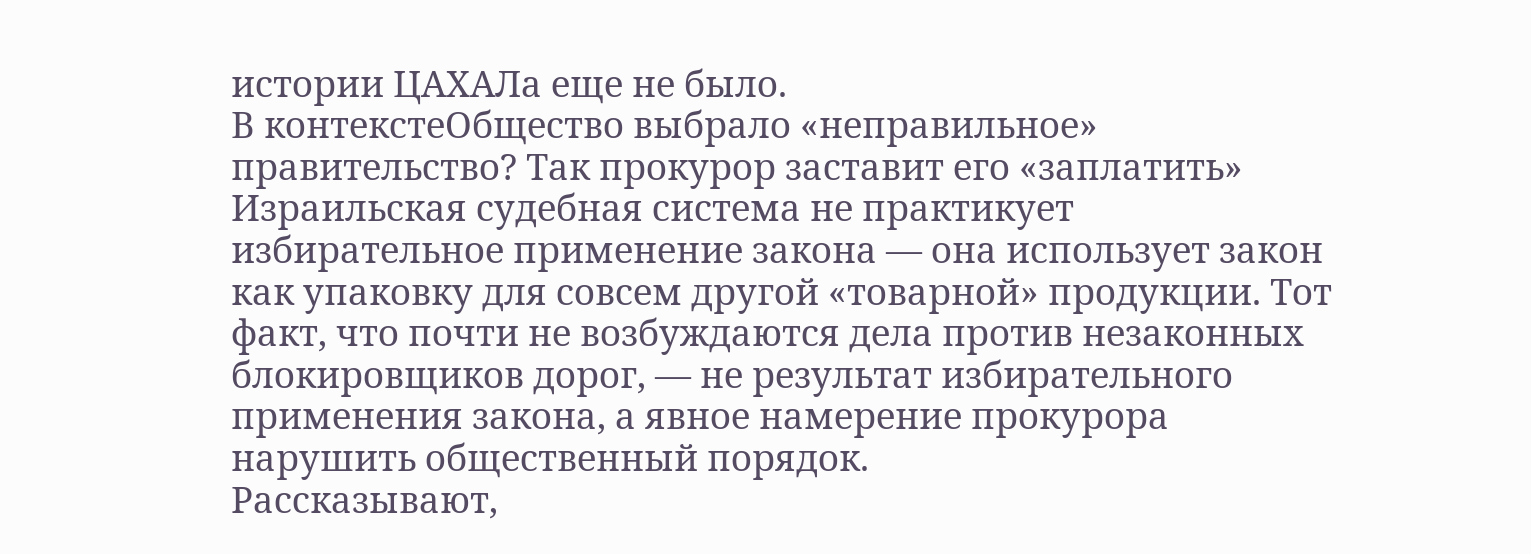истории ЦАХАЛа еще не было.
В контекстеОбщество выбрало «неправильное» правительство? Так прокурор заставит его «заплатить» Израильская судебная система не практикует избирательное применение закона — она использует закон как упаковку для совсем другой «товарной» продукции. Тот факт, что почти не возбуждаются дела против незаконных блокировщиков дорог, — не результат избирательного применения закона, а явное намерение прокурора нарушить общественный порядок.
Рассказывают,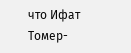что Ифат Томер-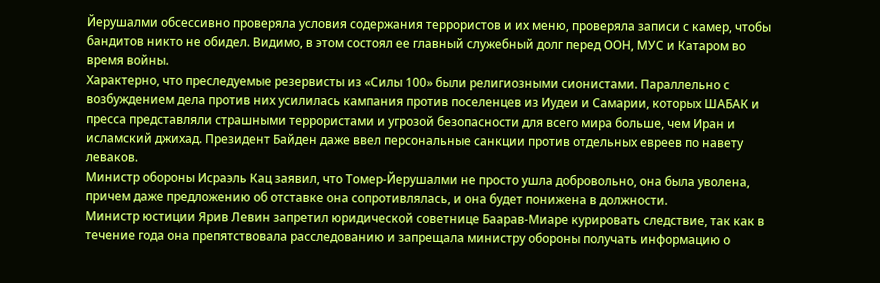Йерушалми обсессивно проверяла условия содержания террористов и их меню, проверяла записи с камер, чтобы бандитов никто не обидел. Видимо, в этом состоял ее главный служебный долг перед ООН, МУС и Катаром во время войны.
Характерно, что преследуемые резервисты из «Силы 100» были религиозными сионистами. Параллельно с возбуждением дела против них усилилась кампания против поселенцев из Иудеи и Самарии, которых ШАБАК и пресса представляли страшными террористами и угрозой безопасности для всего мира больше, чем Иран и исламский джихад. Президент Байден даже ввел персональные санкции против отдельных евреев по навету леваков.
Министр обороны Исраэль Кац заявил, что Томер-Йерушалми не просто ушла добровольно, она была уволена, причем даже предложению об отставке она сопротивлялась, и она будет понижена в должности.
Министр юстиции Ярив Левин запретил юридической советнице Баарав-Миаре курировать следствие, так как в течение года она препятствовала расследованию и запрещала министру обороны получать информацию о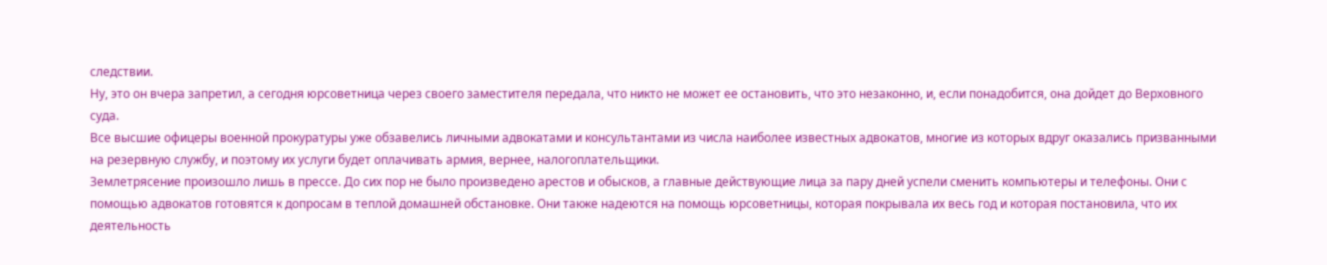следствии.
Ну, это он вчера запретил, а сегодня юрсоветница через своего заместителя передала, что никто не может ее остановить, что это незаконно, и, если понадобится, она дойдет до Верховного суда.
Все высшие офицеры военной прокуратуры уже обзавелись личными адвокатами и консультантами из числа наиболее известных адвокатов, многие из которых вдруг оказались призванными на резервную службу, и поэтому их услуги будет оплачивать армия, вернее, налогоплательщики.
Землетрясение произошло лишь в прессе. До сих пор не было произведено арестов и обысков, а главные действующие лица за пару дней успели сменить компьютеры и телефоны. Они с помощью адвокатов готовятся к допросам в теплой домашней обстановке. Они также надеются на помощь юрсоветницы, которая покрывала их весь год и которая постановила, что их деятельность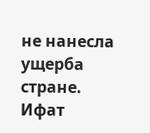не нанесла ущерба стране.
Ифат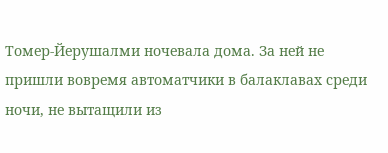Томер-Йерушалми ночевала дома. За ней не пришли вовремя автоматчики в балаклавах среди ночи, не вытащили из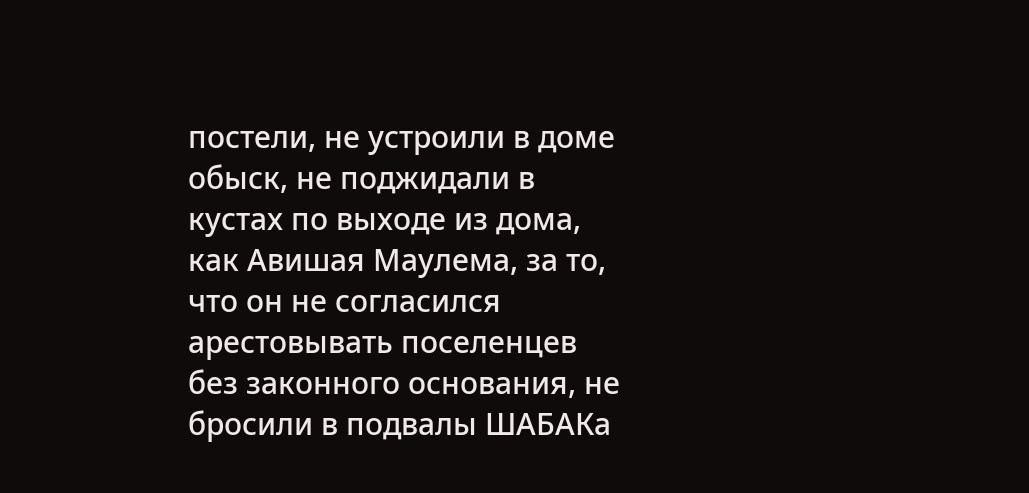постели, не устроили в доме обыск, не поджидали в кустах по выходе из дома, как Авишая Маулема, за то, что он не согласился арестовывать поселенцев без законного основания, не бросили в подвалы ШАБАКа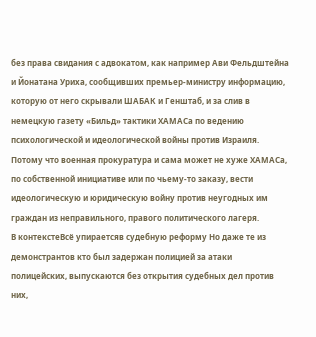без права свидания с адвокатом, как например Ави Фельдштейна и Йонатана Уриха, сообщивших премьер-министру информацию, которую от него скрывали ШАБАК и Генштаб, и за слив в немецкую газету «Бильд» тактики ХАМАСа по ведению психологической и идеологической войны против Израиля.
Потому что военная прокуратура и сама может не хуже ХАМАСа, по собственной инициативе или по чьему-то заказу, вести идеологическую и юридическую войну против неугодных им граждан из неправильного, правого политического лагеря.
В контекстеВсё упираетсяв судебную реформу Но даже те из демонстрантов кто был задержан полицией за атаки полицейских, выпускаются без открытия судебных дел против них,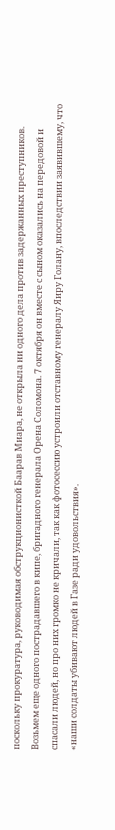поскольку прокуратура, руководимая обструкционисткой Баарав Миара, не открыла ни одного дела против задержанных преступников.
Возьмем еще одного пострадавшего в кипе, бригадного генерала Орена Соломона. 7 октября он вместе с сыном оказались на передовой и спасали людей, но про них громко не кричали, так как фотосессию устроили отставному генералу Яиру Голану, впоследствии заявившему, что «наши солдаты убивают людей в Газе ради удовольствия».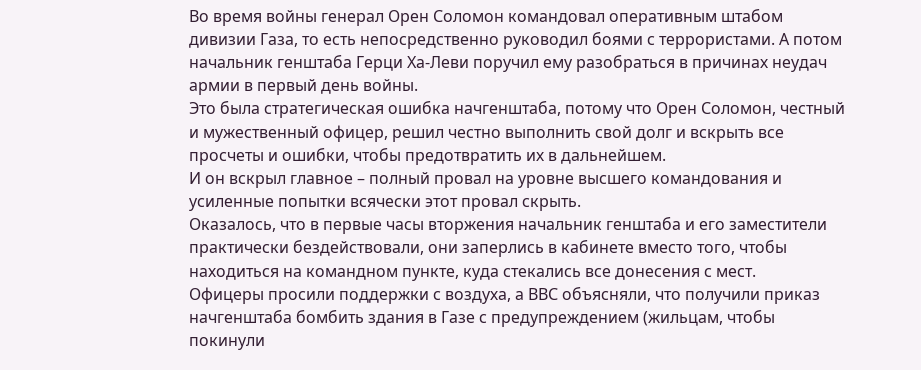Во время войны генерал Орен Соломон командовал оперативным штабом дивизии Газа, то есть непосредственно руководил боями с террористами. А потом начальник генштаба Герци Ха-Леви поручил ему разобраться в причинах неудач армии в первый день войны.
Это была стратегическая ошибка начгенштаба, потому что Орен Соломон, честный и мужественный офицер, решил честно выполнить свой долг и вскрыть все просчеты и ошибки, чтобы предотвратить их в дальнейшем.
И он вскрыл главное – полный провал на уровне высшего командования и усиленные попытки всячески этот провал скрыть.
Оказалось, что в первые часы вторжения начальник генштаба и его заместители практически бездействовали, они заперлись в кабинете вместо того, чтобы находиться на командном пункте, куда стекались все донесения с мест.
Офицеры просили поддержки с воздуха, а ВВС объясняли, что получили приказ начгенштаба бомбить здания в Газе с предупреждением (жильцам, чтобы покинули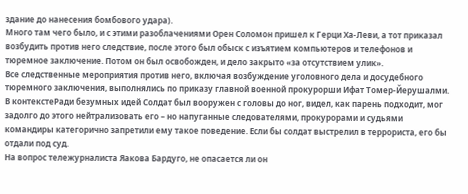здание до нанесения бомбового удара).
Много там чего было, и с этими разоблачениями Орен Соломон пришел к Герци Ха-Леви, а тот приказал возбудить против него следствие, после этого был обыск с изъятием компьютеров и телефонов и тюремное заключение. Потом он был освобожден, и дело закрыто «за отсутствием улик».
Все следственные мероприятия против него, включая возбуждение уголовного дела и досудебного тюремного заключения, выполнялись по приказу главной военной прокурорши Ифат Томер-Йерушалми.
В контекстеРади безумных идей Солдат был вооружен с головы до ног, видел, как парень подходит, мог задолго до этого нейтрализовать его – но напуганные следователями, прокурорами и судьями командиры категорично запретили ему такое поведение. Если бы солдат выстрелил в террориста, его бы отдали под суд.
На вопрос тележурналиста Яакова Бардуго, не опасается ли он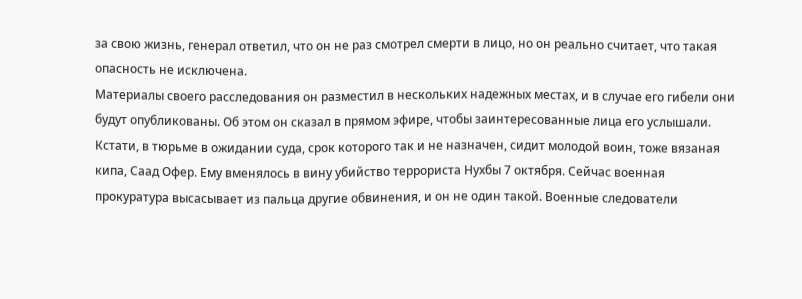за свою жизнь, генерал ответил, что он не раз смотрел смерти в лицо, но он реально считает, что такая опасность не исключена.
Материалы своего расследования он разместил в нескольких надежных местах, и в случае его гибели они будут опубликованы. Об этом он сказал в прямом эфире, чтобы заинтересованные лица его услышали.
Кстати, в тюрьме в ожидании суда, срок которого так и не назначен, сидит молодой воин, тоже вязаная кипа, Саад Офер. Ему вменялось в вину убийство террориста Нухбы 7 октября. Сейчас военная прокуратура высасывает из пальца другие обвинения, и он не один такой. Военные следователи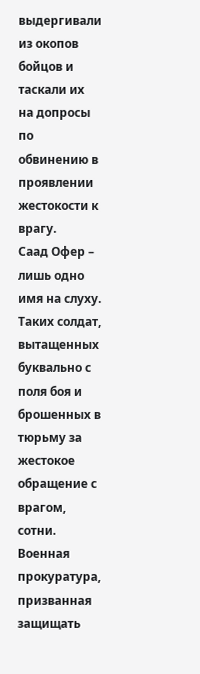выдергивали из окопов бойцов и таскали их на допросы по обвинению в проявлении жестокости к врагу.
Саад Офер – лишь одно имя на слуху. Таких солдат, вытащенных буквально с поля боя и брошенных в тюрьму за жестокое обращение с врагом, сотни. Военная прокуратура, призванная защищать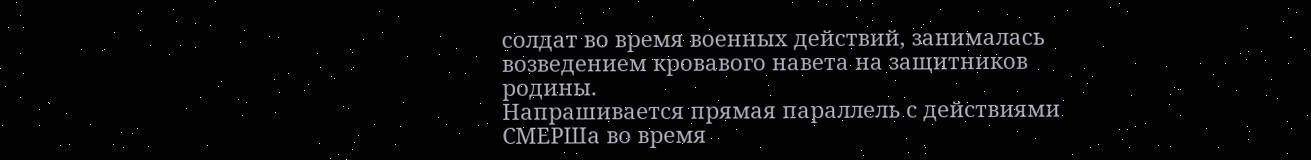солдат во время военных действий, занималась возведением кровавого навета на защитников родины.
Напрашивается прямая параллель с действиями СМЕРШа во время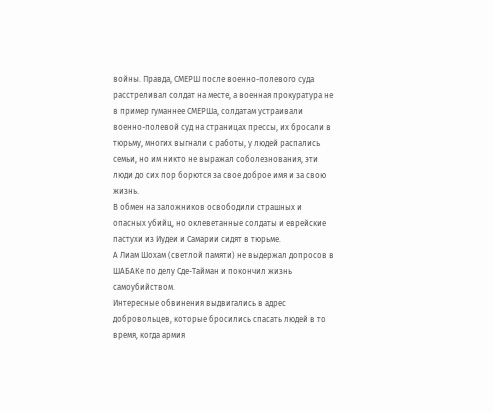войны. Правда, СМЕРШ после военно-полевого суда расстреливал солдат на месте, а военная прокуратура не в пример гуманнее СМЕРШа, солдатам устраивали военно-полевой суд на страницах прессы, их бросали в тюрьму, многих выгнали с работы, у людей распались семьи, но им никто не выражал соболезнования, эти люди до сих пор борются за свое доброе имя и за свою жизнь.
В обмен на заложников освободили страшных и опасных убийц, но оклеветанные солдаты и еврейские пастухи из Иудеи и Самарии сидят в тюрьме.
А Лиам Шохам (светлой памяти) не выдержал допросов в ШАБАКе по делу Сде-Тайман и покончил жизнь самоубийством.
Интересные обвинения выдвигались в адрес добровольцев, которые бросились спасать людей в то время, когда армия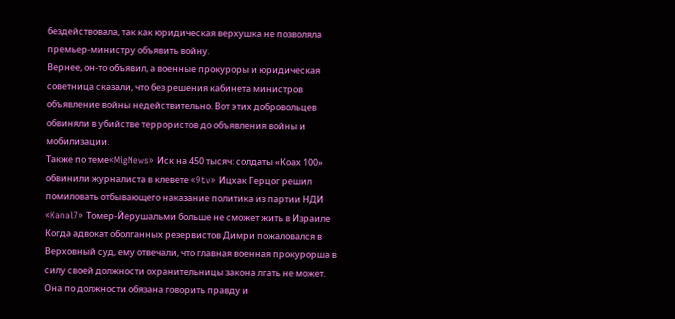бездействовала, так как юридическая верхушка не позволяла премьер-министру объявить войну.
Вернее, он-то объявил, а военные прокуроры и юридическая советница сказали, что без решения кабинета министров объявление войны недействительно. Вот этих добровольцев обвиняли в убийстве террористов до объявления войны и мобилизации.
Также по теме«MigNews» Иск на 450 тысяч: солдаты «Коах 100» обвинили журналиста в клевете «9tv» Ицхак Герцог решил помиловать отбывающего наказание политика из партии НДИ «Kanal7» Томер-Йерушальми больше не сможет жить в Израиле
Когда адвокат оболганных резервистов Димри пожаловался в Верховный суд, ему отвечали, что главная военная прокурорша в силу своей должности охранительницы закона лгать не может. Она по должности обязана говорить правду и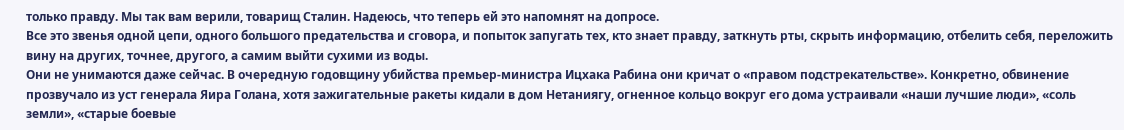только правду. Мы так вам верили, товарищ Сталин. Надеюсь, что теперь ей это напомнят на допросе.
Все это звенья одной цепи, одного большого предательства и сговора, и попыток запугать тех, кто знает правду, заткнуть рты, скрыть информацию, отбелить себя, переложить вину на других, точнее, другого, а самим выйти сухими из воды.
Они не унимаются даже сейчас. В очередную годовщину убийства премьер-министра Ицхака Рабина они кричат о «правом подстрекательстве». Конкретно, обвинение прозвучало из уст генерала Яира Голана, хотя зажигательные ракеты кидали в дом Нетаниягу, огненное кольцо вокруг его дома устраивали «наши лучшие люди», «соль земли», «старые боевые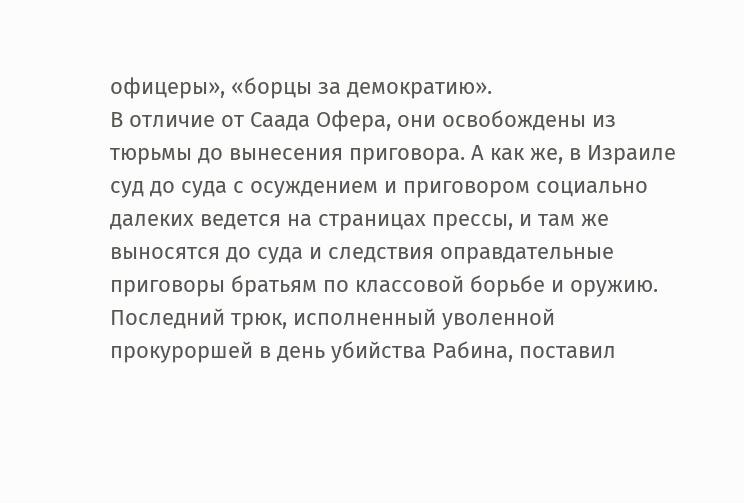офицеры», «борцы за демократию».
В отличие от Саада Офера, они освобождены из тюрьмы до вынесения приговора. А как же, в Израиле суд до суда с осуждением и приговором социально далеких ведется на страницах прессы, и там же выносятся до суда и следствия оправдательные приговоры братьям по классовой борьбе и оружию.
Последний трюк, исполненный уволенной прокуроршей в день убийства Рабина, поставил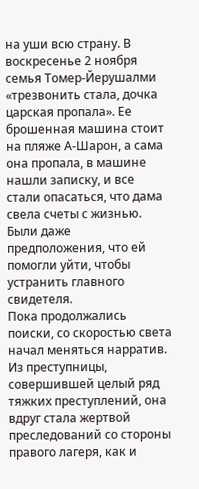на уши всю страну. В воскресенье 2 ноября семья Томер-Йерушалми «трезвонить стала, дочка царская пропала». Ее брошенная машина стоит на пляже А-Шарон, а сама она пропала, в машине нашли записку, и все стали опасаться, что дама свела счеты с жизнью. Были даже предположения, что ей помогли уйти, чтобы устранить главного свидетеля.
Пока продолжались поиски, со скоростью света начал меняться нарратив. Из преступницы, совершившей целый ряд тяжких преступлений, она вдруг стала жертвой преследований со стороны правого лагеря, как и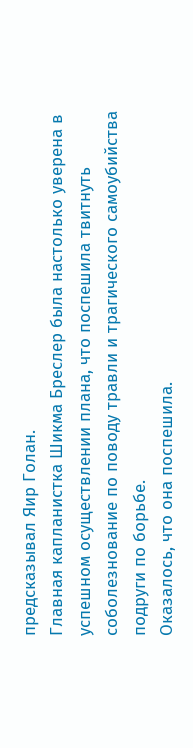предсказывал Яир Голан.
Главная капланистка Шикма Бреслер была настолько уверена в успешном осуществлении плана, что поспешила твитнуть соболезнование по поводу травли и трагического самоубийства подруги по борьбе.
Оказалось, что она поспешила.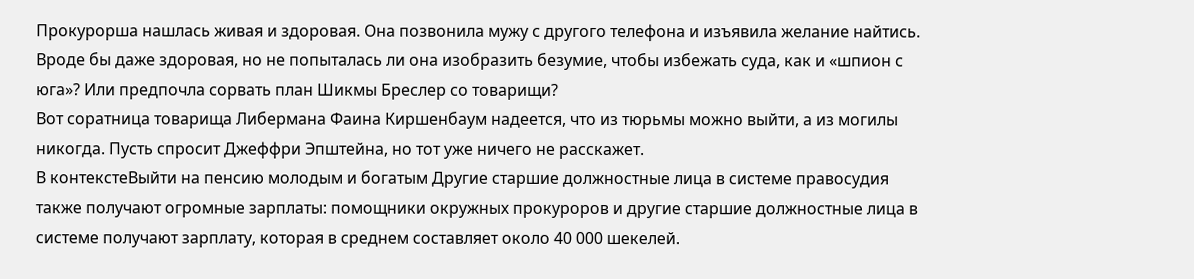Прокурорша нашлась живая и здоровая. Она позвонила мужу с другого телефона и изъявила желание найтись. Вроде бы даже здоровая, но не попыталась ли она изобразить безумие, чтобы избежать суда, как и «шпион с юга»? Или предпочла сорвать план Шикмы Бреслер со товарищи?
Вот соратница товарища Либермана Фаина Киршенбаум надеется, что из тюрьмы можно выйти, а из могилы никогда. Пусть спросит Джеффри Эпштейна, но тот уже ничего не расскажет.
В контекстеВыйти на пенсию молодым и богатым Другие старшие должностные лица в системе правосудия также получают огромные зарплаты: помощники окружных прокуроров и другие старшие должностные лица в системе получают зарплату, которая в среднем составляет около 40 000 шекелей.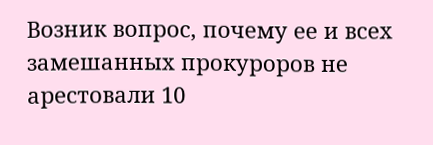Возник вопрос, почему ее и всех замешанных прокуроров не арестовали 10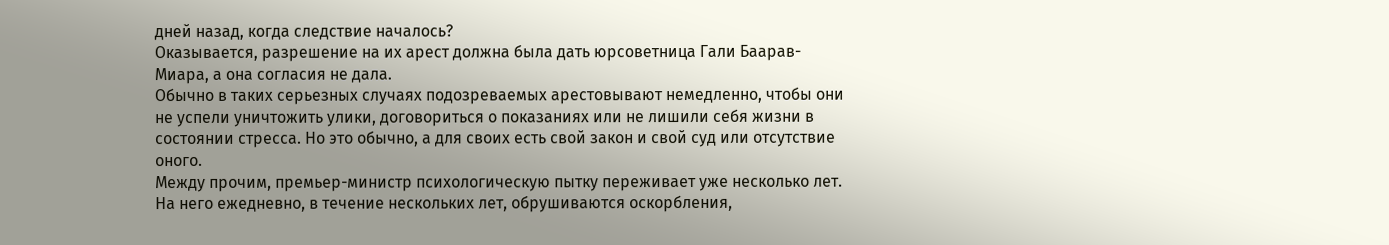дней назад, когда следствие началось?
Оказывается, разрешение на их арест должна была дать юрсоветница Гали Баарав-Миара, а она согласия не дала.
Обычно в таких серьезных случаях подозреваемых арестовывают немедленно, чтобы они не успели уничтожить улики, договориться о показаниях или не лишили себя жизни в состоянии стресса. Но это обычно, а для своих есть свой закон и свой суд или отсутствие оного.
Между прочим, премьер-министр психологическую пытку переживает уже несколько лет. На него ежедневно, в течение нескольких лет, обрушиваются оскорбления,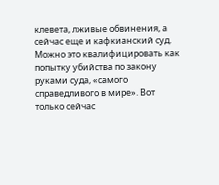клевета, лживые обвинения, а сейчас еще и кафкианский суд. Можно это квалифицировать как попытку убийства по закону руками суда, «самого справедливого в мире». Вот только сейчас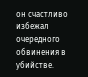он счастливо избежал очередного обвинения в убийстве.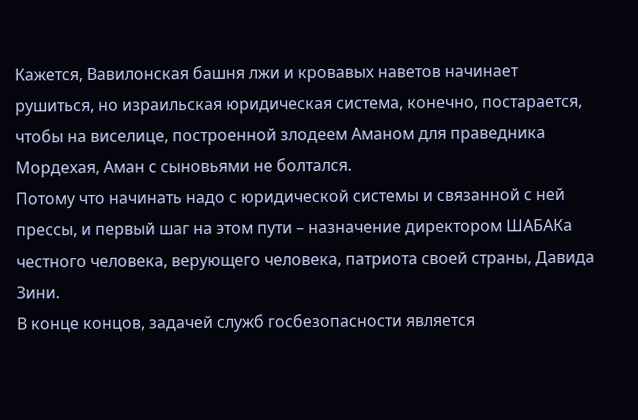Кажется, Вавилонская башня лжи и кровавых наветов начинает рушиться, но израильская юридическая система, конечно, постарается, чтобы на виселице, построенной злодеем Аманом для праведника Мордехая, Аман с сыновьями не болтался.
Потому что начинать надо с юридической системы и связанной с ней прессы, и первый шаг на этом пути – назначение директором ШАБАКа честного человека, верующего человека, патриота своей страны, Давида Зини.
В конце концов, задачей служб госбезопасности является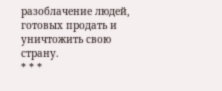разоблачение людей, готовых продать и уничтожить свою страну.
* * *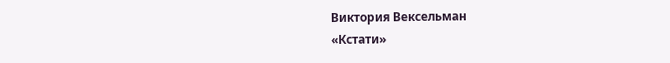Виктория Вексельман
«Кстати»